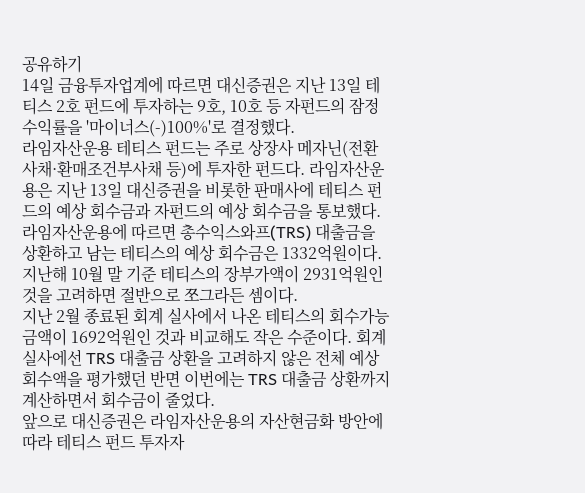공유하기
14일 금융투자업계에 따르면 대신증권은 지난 13일 테티스 2호 펀드에 투자하는 9호, 10호 등 자펀드의 잠정 수익률을 '마이너스(-)100%'로 결정했다.
라임자산운용 테티스 펀드는 주로 상장사 메자닌(전환사채·환매조건부사채 등)에 투자한 펀드다. 라임자산운용은 지난 13일 대신증권을 비롯한 판매사에 테티스 펀드의 예상 회수금과 자펀드의 예상 회수금을 통보했다.
라임자산운용에 따르면 총수익스와프(TRS) 대출금을 상환하고 남는 테티스의 예상 회수금은 1332억원이다. 지난해 10월 말 기준 테티스의 장부가액이 2931억원인 것을 고려하면 절반으로 쪼그라든 셈이다.
지난 2월 종료된 회계 실사에서 나온 테티스의 회수가능 금액이 1692억원인 것과 비교해도 작은 수준이다. 회계 실사에선 TRS 대출금 상환을 고려하지 않은 전체 예상 회수액을 평가했던 반면 이번에는 TRS 대출금 상환까지 계산하면서 회수금이 줄었다.
앞으로 대신증권은 라임자산운용의 자산현금화 방안에 따라 테티스 펀드 투자자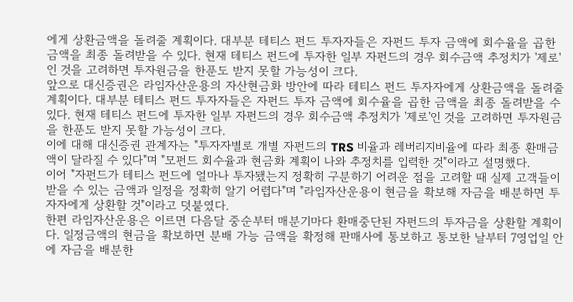에게 상환금액을 돌려줄 계획이다. 대부분 테티스 펀드 투자자들은 자펀드 투자 금액에 회수율을 곱한 금액을 최종 돌려받을 수 있다. 현재 테티스 펀드에 투자한 일부 자펀드의 경우 회수금액 추정치가 '제로'인 것을 고려하면 투자원금을 한푼도 받지 못할 가능성이 크다.
앞으로 대신증권은 라임자산운용의 자산현금화 방안에 따라 테티스 펀드 투자자에게 상환금액을 돌려줄 계획이다. 대부분 테티스 펀드 투자자들은 자펀드 투자 금액에 회수율을 곱한 금액을 최종 돌려받을 수 있다. 현재 테티스 펀드에 투자한 일부 자펀드의 경우 회수금액 추정치가 '제로'인 것을 고려하면 투자원금을 한푼도 받지 못할 가능성이 크다.
이에 대해 대신증권 관계자는 "투자자별로 개별 자펀드의 TRS 비율과 레버리지비율에 따라 최종 환매금액이 달라질 수 있다"며 "모펀드 회수율과 현금화 계획이 나와 추정치를 입력한 것"이라고 설명했다.
이어 "자펀드가 테티스 펀드에 얼마나 투자됐는지 정확히 구분하기 어려운 점을 고려할 때 실제 고객들이 받을 수 있는 금액과 일정을 정확히 알기 어렵다"며 "라임자산운용이 현금을 확보해 자금을 배분하면 투자자에게 상환할 것"이라고 덧붙였다.
한편 라임자산운용은 이르면 다음달 중순부터 매분기마다 환매중단된 자펀드의 투자금을 상환할 계획이다. 일정금액의 현금을 확보하면 분배 가능 금액을 확정해 판매사에 통보하고 통보한 날부터 7영업일 안에 자금을 배분한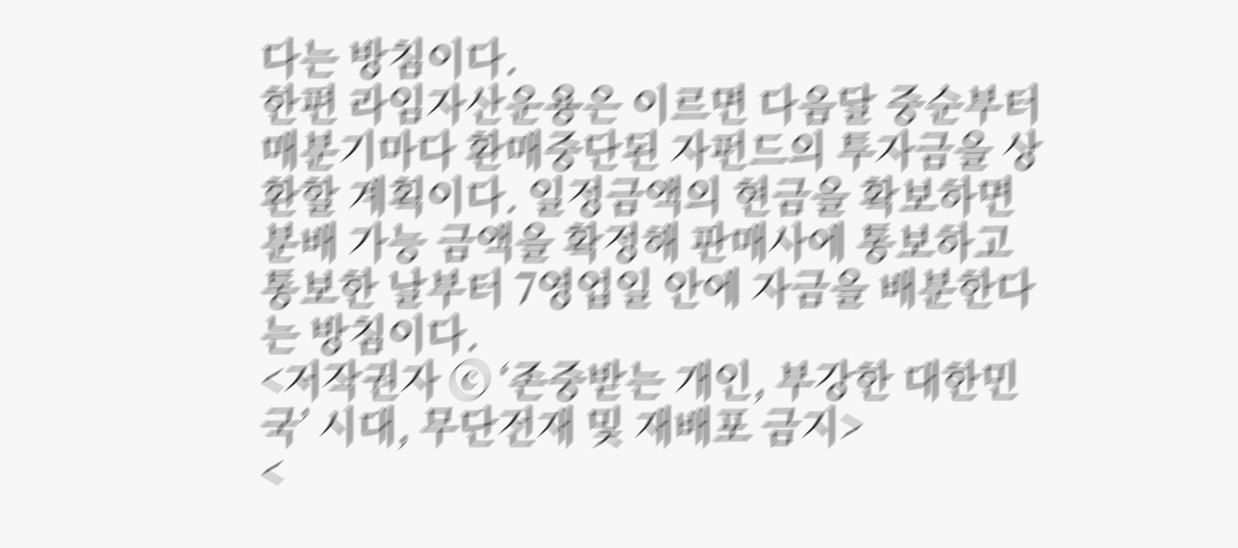다는 방침이다.
한편 라임자산운용은 이르면 다음달 중순부터 매분기마다 환매중단된 자펀드의 투자금을 상환할 계획이다. 일정금액의 현금을 확보하면 분배 가능 금액을 확정해 판매사에 통보하고 통보한 날부터 7영업일 안에 자금을 배분한다는 방침이다.
<저작권자 ⓒ ‘존중받는 개인, 부강한 대한민국’ 시대, 무단전재 및 재배포 금지>
<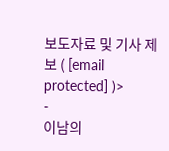보도자료 및 기사 제보 ( [email protected] )>
-
이남의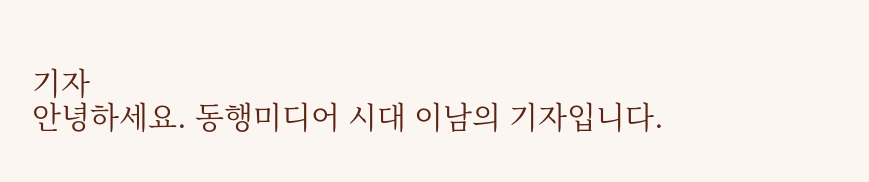기자
안녕하세요. 동행미디어 시대 이남의 기자입니다.